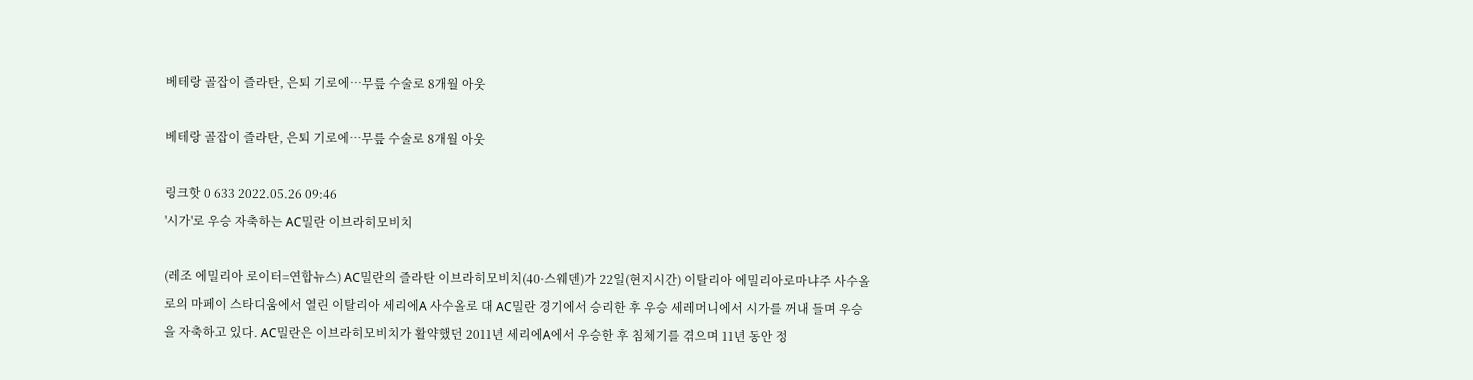베테랑 골잡이 즐라탄, 은퇴 기로에…무릎 수술로 8개월 아웃

베테랑 골잡이 즐라탄, 은퇴 기로에…무릎 수술로 8개월 아웃

링크핫 0 633 2022.05.26 09:46
'시가'로 우승 자축하는 AC밀란 이브라히모비치

(레조 에밀리아 로이터=연합뉴스) AC밀란의 즐라탄 이브라히모비치(40·스웨덴)가 22일(현지시간) 이탈리아 에밀리아로마냐주 사수올로의 마페이 스타디움에서 열린 이탈리아 세리에A 사수올로 대 AC밀란 경기에서 승리한 후 우승 세레머니에서 시가를 꺼내 들며 우승을 자축하고 있다. AC밀란은 이브라히모비치가 활약했던 2011년 세리에A에서 우승한 후 침체기를 겪으며 11년 동안 정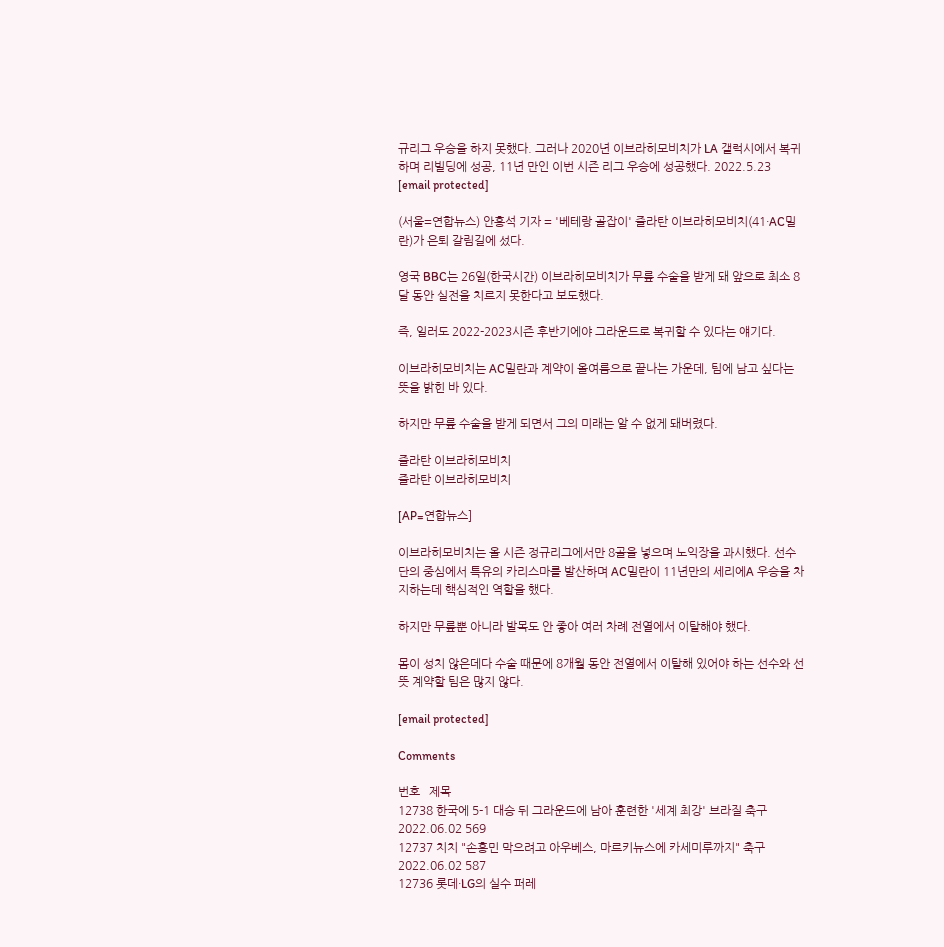규리그 우승을 하지 못했다. 그러나 2020년 이브라히모비치가 LA 갤럭시에서 복귀하며 리빌딩에 성공, 11년 만인 이번 시즌 리그 우승에 성공했다. 2022.5.23 [email protected]

(서울=연합뉴스) 안홍석 기자 = '베테랑 골잡이' 즐라탄 이브라히모비치(41·AC밀란)가 은퇴 갈림길에 섰다.

영국 BBC는 26일(한국시간) 이브라히모비치가 무릎 수술을 받게 돼 앞으로 최소 8달 동안 실전을 치르지 못한다고 보도했다.

즉, 일러도 2022-2023시즌 후반기에야 그라운드로 복귀할 수 있다는 얘기다.

이브라히모비치는 AC밀란과 계약이 올여름으로 끝나는 가운데, 팀에 남고 싶다는 뜻을 밝힌 바 있다.

하지만 무릎 수술을 받게 되면서 그의 미래는 알 수 없게 돼버렸다.

즐라탄 이브라히모비치
즐라탄 이브라히모비치

[AP=연합뉴스]

이브라히모비치는 올 시즌 정규리그에서만 8골을 넣으며 노익장을 과시했다. 선수단의 중심에서 특유의 카리스마를 발산하며 AC밀란이 11년만의 세리에A 우승을 차지하는데 핵심적인 역할을 했다.

하지만 무릎뿐 아니라 발목도 안 좋아 여러 차례 전열에서 이탈해야 했다.

몸이 성치 않은데다 수술 때문에 8개월 동안 전열에서 이탈해 있어야 하는 선수와 선뜻 계약할 팀은 많지 않다.

[email protected]

Comments

번호   제목
12738 한국에 5-1 대승 뒤 그라운드에 남아 훈련한 '세계 최강' 브라질 축구 2022.06.02 569
12737 치치 "손흥민 막으려고 아우베스, 마르키뉴스에 카세미루까지" 축구 2022.06.02 587
12736 롯데·LG의 실수 퍼레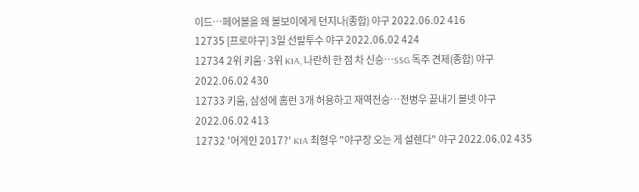이드…페어볼을 왜 볼보이에게 던지나(종합) 야구 2022.06.02 416
12735 [프로야구] 3일 선발투수 야구 2022.06.02 424
12734 2위 키움·3위 KIA, 나란히 한 점 차 신승…SSG 독주 견제(종합) 야구 2022.06.02 430
12733 키움, 삼성에 홈런 3개 허용하고 재역전승…전병우 끝내기 볼넷 야구 2022.06.02 413
12732 '어게인 2017?' KIA 최형우 "야구장 오는 게 설렌다" 야구 2022.06.02 435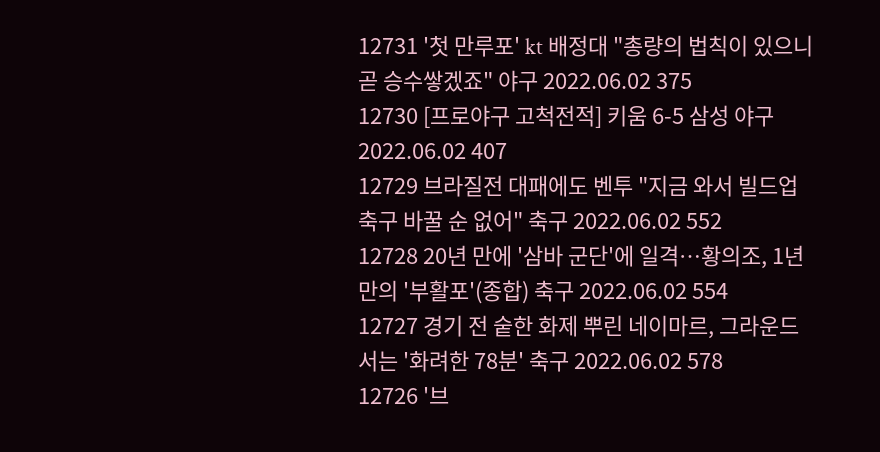12731 '첫 만루포' kt 배정대 "총량의 법칙이 있으니 곧 승수쌓겠죠" 야구 2022.06.02 375
12730 [프로야구 고척전적] 키움 6-5 삼성 야구 2022.06.02 407
12729 브라질전 대패에도 벤투 "지금 와서 빌드업 축구 바꿀 순 없어" 축구 2022.06.02 552
12728 20년 만에 '삼바 군단'에 일격…황의조, 1년 만의 '부활포'(종합) 축구 2022.06.02 554
12727 경기 전 숱한 화제 뿌린 네이마르, 그라운드서는 '화려한 78분' 축구 2022.06.02 578
12726 '브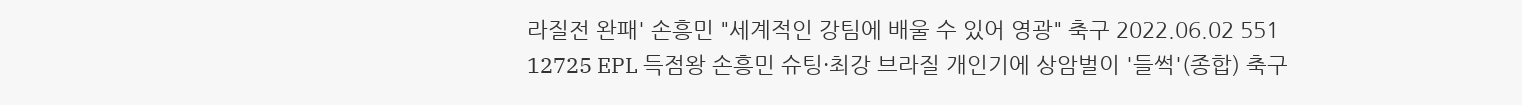라질전 완패' 손흥민 "세계적인 강팀에 배울 수 있어 영광" 축구 2022.06.02 551
12725 EPL 득점왕 손흥민 슈팅·최강 브라질 개인기에 상암벌이 '들썩'(종합) 축구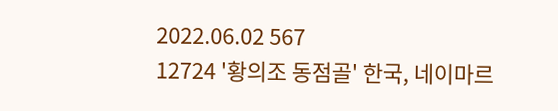2022.06.02 567
12724 '황의조 동점골' 한국, 네이마르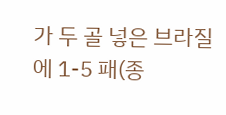가 두 골 넣은 브라질에 1-5 패(종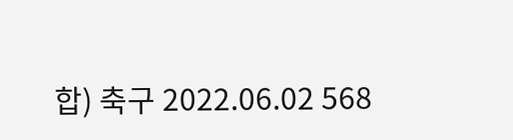합) 축구 2022.06.02 568